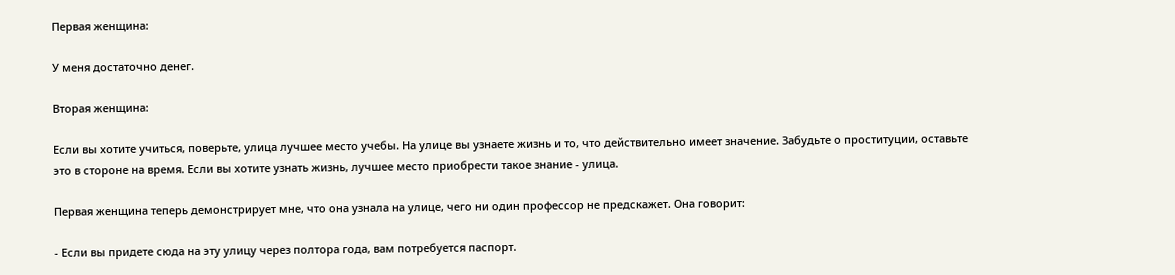Первая женщина:

У меня достаточно денег.

Вторая женщина:

Если вы хотите учиться, поверьте, улица лучшее место учебы. На улице вы узнаете жизнь и то, что действительно имеет значение. Забудьте о проституции, оставьте это в стороне на время. Если вы хотите узнать жизнь, лучшее место приобрести такое знание - улица.

Первая женщина теперь демонстрирует мне, что она узнала на улице, чего ни один профессор не предскажет. Она говорит:

- Если вы придете сюда на эту улицу через полтора года, вам потребуется паспорт.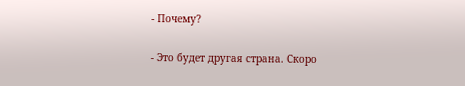- Почему?

- Это будет другая страна. Скоро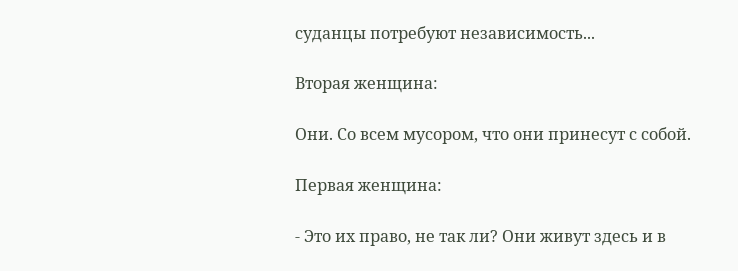суданцы потребуют независимость...

Вторая женщина:

Они. Со всем мусором, что они принесут с собой.

Первая женщина:

- Это их право, не так ли? Они живут здесь и в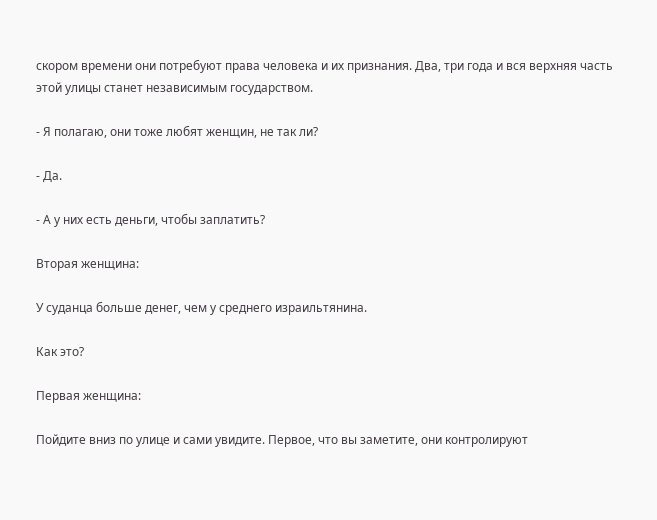скором времени они потребуют права человека и их признания. Два, три года и вся верхняя часть этой улицы станет независимым государством.

- Я полагаю, они тоже любят женщин, не так ли?

- Да.

- А у них есть деньги, чтобы заплатить?

Вторая женщина:

У суданца больше денег, чем у среднего израильтянина.

Как это?

Первая женщина:

Пойдите вниз по улице и сами увидите. Первое, что вы заметите, они контролируют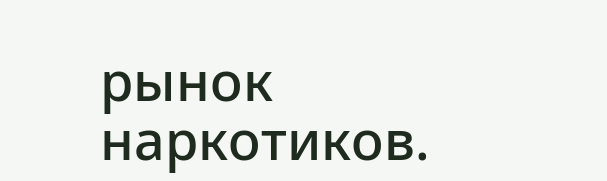рынок наркотиков.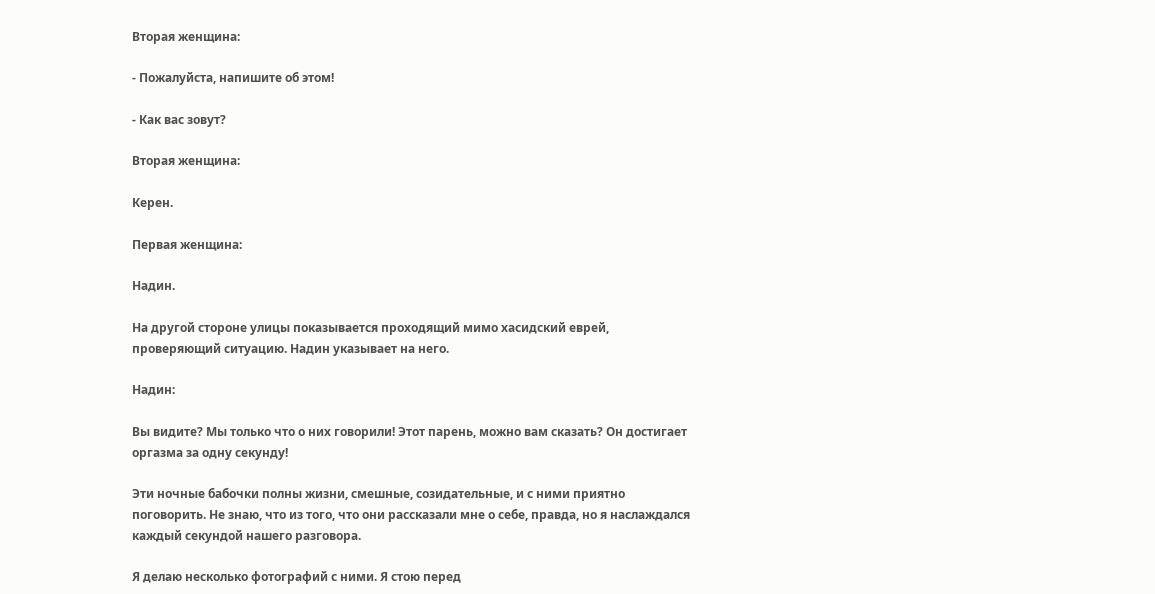Вторая женщина:

- Пожалуйста, напишите об этом!

- Как вас зовут?

Вторая женщина:

Керен.

Первая женщина:

Надин.

На другой стороне улицы показывается проходящий мимо хасидский еврей, проверяющий ситуацию. Надин указывает на него.

Надин:

Вы видите? Мы только что о них говорили! Этот парень, можно вам сказать? Он достигает оргазма за одну секунду!

Эти ночные бабочки полны жизни, смешные, созидательные, и с ними приятно поговорить. Не знаю, что из того, что они рассказали мне о себе, правда, но я наслаждался каждый секундой нашего разговора.

Я делаю несколько фотографий с ними. Я стою перед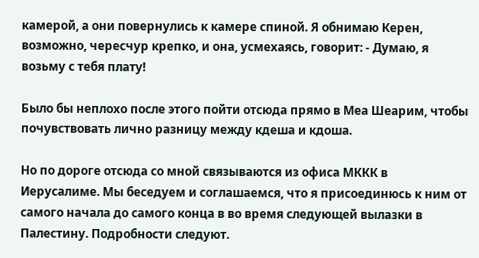камерой, а они повернулись к камере спиной. Я обнимаю Керен, возможно, чересчур крепко, и она, усмехаясь, говорит: - Думаю, я возьму с тебя плату!

Было бы неплохо после этого пойти отсюда прямо в Меа Шеарим, чтобы почувствовать лично разницу между кдеша и кдоша.

Но по дороге отсюда со мной связываются из офиса МККК в Иерусалиме. Мы беседуем и соглашаемся, что я присоединюсь к ним от самого начала до самого конца в во время следующей вылазки в Палестину. Подробности следуют.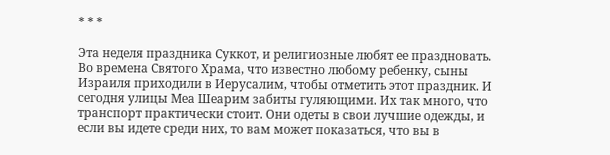* * *

Эта неделя праздника Суккот, и религиозные любят ее праздновать. Во времена Святого Храма, что известно любому ребенку, сыны Израиля приходили в Иерусалим, чтобы отметить этот праздник. И сегодня улицы Меа Шеарим забиты гуляющими. Их так много, что транспорт практически стоит. Они одеты в свои лучшие одежды, и если вы идете среди них, то вам может показаться, что вы в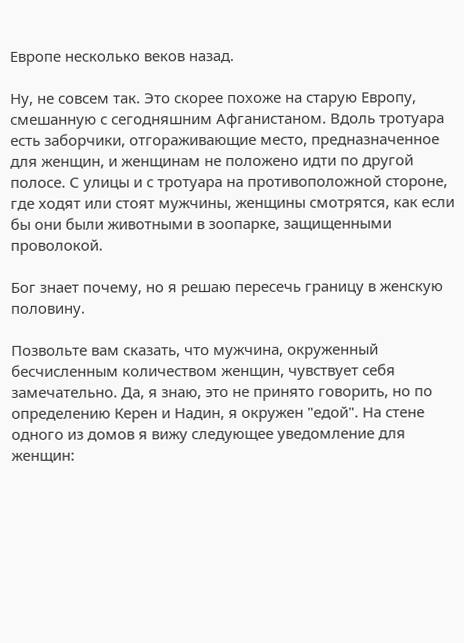Европе несколько веков назад.

Ну, не совсем так. Это скорее похоже на старую Европу, смешанную с сегодняшним Афганистаном. Вдоль тротуара есть заборчики, отгораживающие место, предназначенное для женщин, и женщинам не положено идти по другой полосе. С улицы и с тротуара на противоположной стороне, где ходят или стоят мужчины, женщины смотрятся, как если бы они были животными в зоопарке, защищенными проволокой.

Бог знает почему, но я решаю пересечь границу в женскую половину.

Позвольте вам сказать, что мужчина, окруженный бесчисленным количеством женщин, чувствует себя замечательно. Да, я знаю, это не принято говорить, но по определению Керен и Надин, я окружен "едой". На стене одного из домов я вижу следующее уведомление для женщин: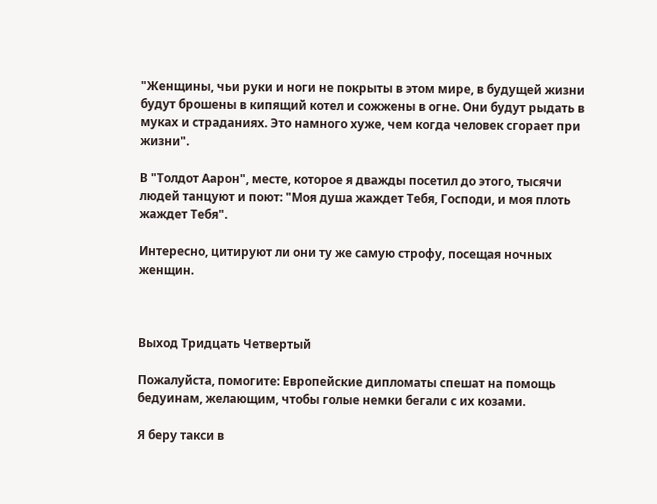"Женщины, чьи руки и ноги не покрыты в этом мире, в будущей жизни будут брошены в кипящий котел и сожжены в огне. Они будут рыдать в муках и страданиях. Это намного хуже, чем когда человек сгорает при жизни".

В "Толдот Аарон", месте, которое я дважды посетил до этого, тысячи людей танцуют и поют: "Моя душа жаждет Тебя, Господи, и моя плоть жаждет Тебя".

Интересно, цитируют ли они ту же самую строфу, посещая ночных женщин.



Выход Тридцать Четвертый

Пожалуйста, помогите: Европейские дипломаты спешат на помощь бедуинам, желающим, чтобы голые немки бегали с их козами.

Я беру такси в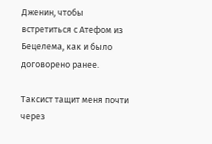Дженин, чтобы встретиться с Атефом из Бецелема, как и было договорено ранее.

Таксист тащит меня почти через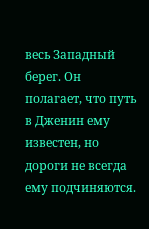весь Западный берег. Он полагает, что путь в Дженин ему известен, но дороги не всегда ему подчиняются.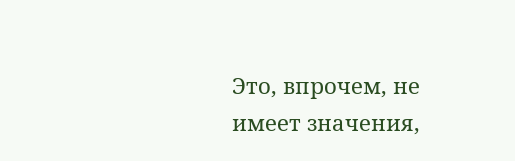Это, впрочем, не имеет значения,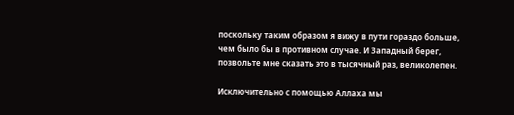поскольку таким образом я вижу в пути гораздо больше, чем было бы в противном случае. И Западный берег, позвольте мне сказать это в тысячный раз, великолепен.

Исключительно с помощью Аллаха мы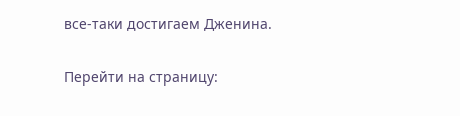все-таки достигаем Дженина.

Перейти на страницу: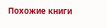Похожие книги